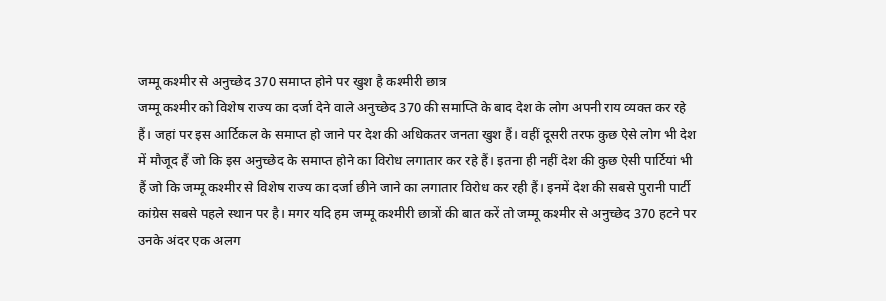जम्मू कश्मीर से अनुच्छेद 370 समाप्त होने पर खुश है कश्मीरी छात्र
जम्मू कश्मीर को विशेष राज्य का दर्जा देने वाले अनुच्छेद 370 की समाप्ति के बाद देश के लोग अपनी राय व्यक्त कर रहे हैं। जहां पर इस आर्टिकल के समाप्त हो जाने पर देश की अधिकतर जनता खुश हैं। वहीं दूसरी तरफ कुछ ऐसे लोग भी देश में मौजूद हैं जो कि इस अनुच्छेद के समाप्त होने का विरोध लगातार कर रहे हैं। इतना ही नहीं देश की कुछ ऐसी पार्टियां भी हैं जो कि जम्मू कश्मीर से विशेष राज्य का दर्जा छीने जाने का लगातार विरोध कर रही हैं। इनमें देश की सबसे पुरानी पार्टी कांग्रेस सबसे पहले स्थान पर है। मगर यदि हम जम्मू कश्मीरी छात्रों की बात करें तो जम्मू कश्मीर से अनुच्छेद 370 हटने पर उनके अंदर एक अलग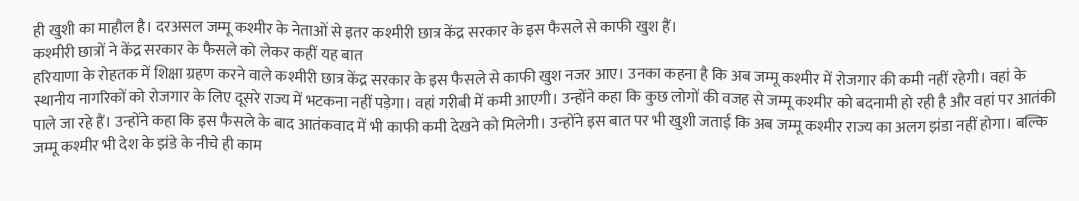ही खुशी का माहौल है। दरअसल जम्मू कश्मीर के नेताओं से इतर कश्मीरी छात्र केंद्र सरकार के इस फैसले से काफी खुश हैं।
कश्मीरी छात्रों ने केंद्र सरकार के फैसले को लेकर कहीं यह बात
हरियाणा के रोहतक में शिक्षा ग्रहण करने वाले कश्मीरी छात्र केंद्र सरकार के इस फैसले से काफी खुश नजर आए। उनका कहना है कि अब जम्मू कश्मीर में रोजगार की कमी नहीं रहेगी। वहां के स्थानीय नागरिकों को रोजगार के लिए दूसरे राज्य में भटकना नहीं पड़ेगा। वहां गरीबी में कमी आएगी। उन्होंने कहा कि कुछ लोगों की वजह से जम्मू कश्मीर को बदनामी हो रही है और वहां पर आतंकी पाले जा रहे हैं। उन्होंने कहा कि इस फैसले के बाद आतंकवाद में भी काफी कमी देखने को मिलेगी। उन्होंने इस बात पर भी खुशी जताई कि अब जम्मू कश्मीर राज्य का अलग झंडा नहीं होगा। बल्कि जम्मू कश्मीर भी देश के झंडे के नीचे ही काम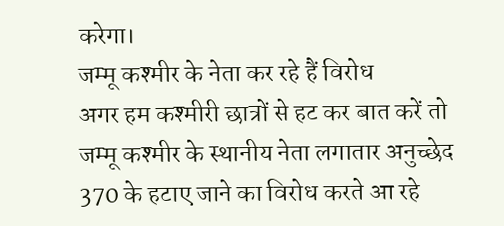करेगा।
जम्मू कश्मीर के नेता कर रहे हैं विरोध
अगर हम कश्मीरी छात्रों से हट कर बात करें तो जम्मू कश्मीर के स्थानीय नेता लगातार अनुच्छेद 370 के हटाए जाने का विरोध करते आ रहे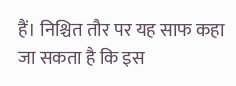हैं। निश्चित तौर पर यह साफ कहा जा सकता है कि इस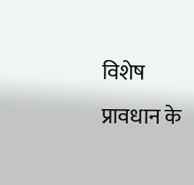विशेष प्रावधान के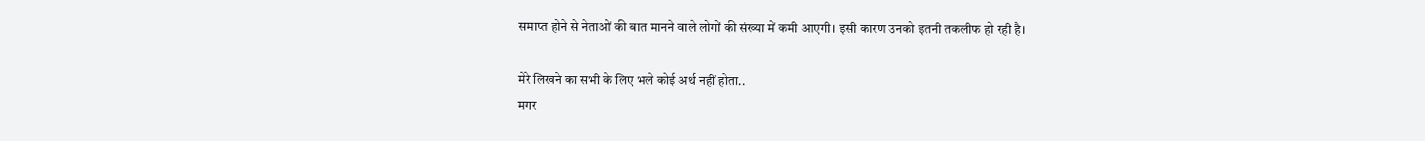समाप्त होने से नेताओं की बात मानने वाले लोगों की संख्या में कमी आएगी। इसी कारण उनको इतनी तकलीफ हो रही है।

मेरे लिखने का सभी के लिए भले कोई अर्थ नहीं होता..
मगर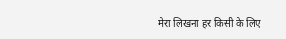मेरा लिखना हर किसी के लिए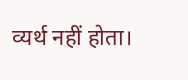व्यर्थ नहीं होता।